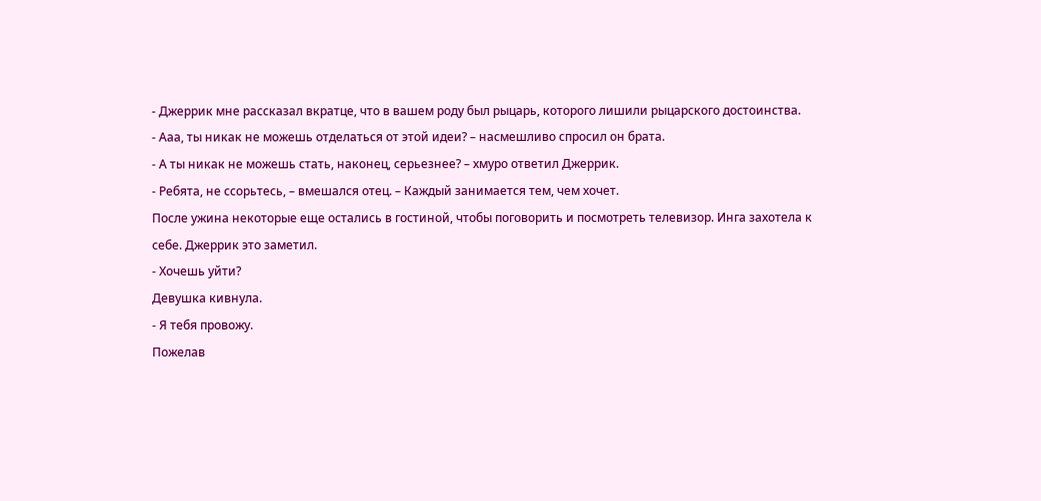- Джеррик мне рассказал вкратце, что в вашем роду был рыцарь, которого лишили рыцарского достоинства.
- Ааа, ты никак не можешь отделаться от этой идеи? – насмешливо спросил он брата.
- А ты никак не можешь стать, наконец, серьезнее? – хмуро ответил Джеррик.
- Ребята, не ссорьтесь, – вмешался отец. – Каждый занимается тем, чем хочет.
После ужина некоторые еще остались в гостиной, чтобы поговорить и посмотреть телевизор. Инга захотела к себе. Джеррик это заметил.
- Хочешь уйти?
Девушка кивнула.
- Я тебя провожу.
Пожелав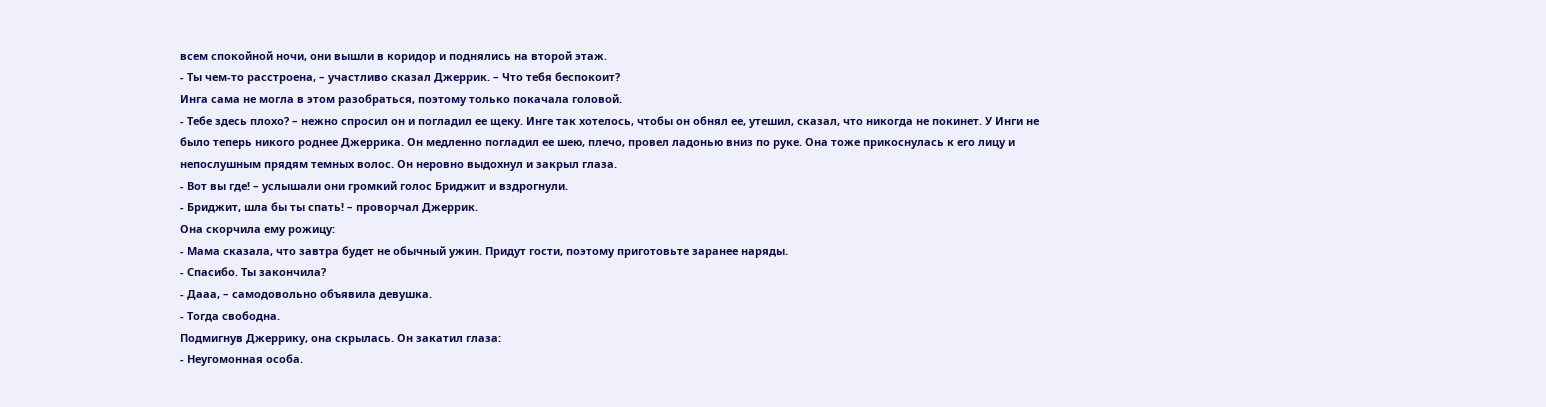всем спокойной ночи, они вышли в коридор и поднялись на второй этаж.
- Ты чем-то расстроена, – участливо сказал Джеррик. – Что тебя беспокоит?
Инга сама не могла в этом разобраться, поэтому только покачала головой.
- Тебе здесь плохо? – нежно спросил он и погладил ее щеку. Инге так хотелось, чтобы он обнял ее, утешил, сказал, что никогда не покинет. У Инги не было теперь никого роднее Джеррика. Он медленно погладил ее шею, плечо, провел ладонью вниз по руке. Она тоже прикоснулась к его лицу и непослушным прядям темных волос. Он неровно выдохнул и закрыл глаза.
- Вот вы где! – услышали они громкий голос Бриджит и вздрогнули.
- Бриджит, шла бы ты спать! – проворчал Джеррик.
Она скорчила ему рожицу:
- Мама сказала, что завтра будет не обычный ужин. Придут гости, поэтому приготовьте заранее наряды.
- Спасибо. Ты закончила?
- Дааа, – самодовольно объявила девушка.
- Тогда свободна.
Подмигнув Джеррику, она скрылась. Он закатил глаза:
- Неугомонная особа.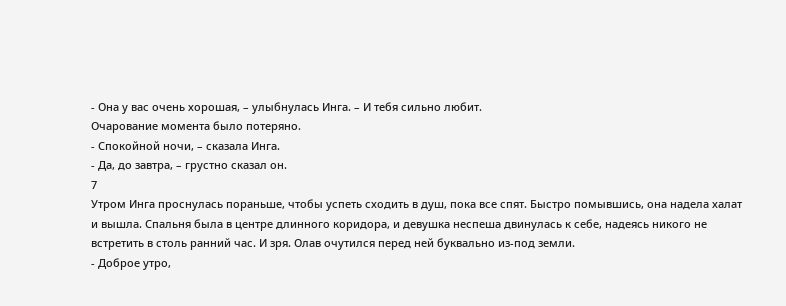- Она у вас очень хорошая, – улыбнулась Инга. – И тебя сильно любит.
Очарование момента было потеряно.
- Спокойной ночи, – сказала Инга.
- Да, до завтра, – грустно сказал он.
7
Утром Инга проснулась пораньше, чтобы успеть сходить в душ, пока все спят. Быстро помывшись, она надела халат и вышла. Спальня была в центре длинного коридора, и девушка неспеша двинулась к себе, надеясь никого не встретить в столь ранний час. И зря. Олав очутился перед ней буквально из-под земли.
- Доброе утро,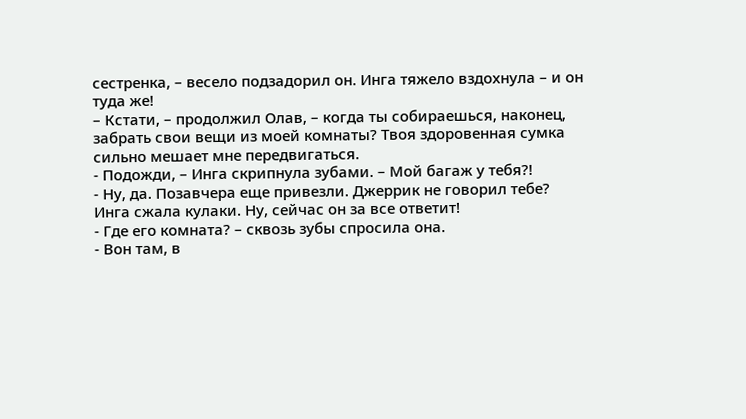сестренка, – весело подзадорил он. Инга тяжело вздохнула – и он туда же!
– Кстати, – продолжил Олав, – когда ты собираешься, наконец, забрать свои вещи из моей комнаты? Твоя здоровенная сумка сильно мешает мне передвигаться.
- Подожди, – Инга скрипнула зубами. – Мой багаж у тебя?!
- Ну, да. Позавчера еще привезли. Джеррик не говорил тебе?
Инга сжала кулаки. Ну, сейчас он за все ответит!
- Где его комната? – сквозь зубы спросила она.
- Вон там, в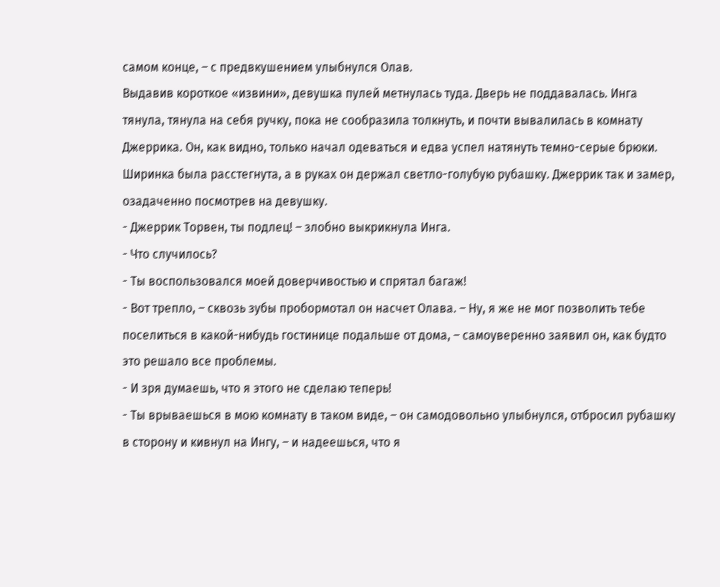самом конце, – с предвкушением улыбнулся Олав.
Выдавив короткое «извини», девушка пулей метнулась туда. Дверь не поддавалась. Инга тянула, тянула на себя ручку, пока не сообразила толкнуть, и почти вывалилась в комнату Джеррика. Он, как видно, только начал одеваться и едва успел натянуть темно-серые брюки. Ширинка была расстегнута, а в руках он держал светло-голубую рубашку. Джеррик так и замер, озадаченно посмотрев на девушку.
- Джеррик Торвен, ты подлец! – злобно выкрикнула Инга.
- Что случилось?
- Ты воспользовался моей доверчивостью и спрятал багаж!
- Вот трепло, – сквозь зубы пробормотал он насчет Олава. – Ну, я же не мог позволить тебе поселиться в какой-нибудь гостинице подальше от дома, – самоуверенно заявил он, как будто это решало все проблемы.
- И зря думаешь, что я этого не сделаю теперь!
- Ты врываешься в мою комнату в таком виде, – он самодовольно улыбнулся, отбросил рубашку в сторону и кивнул на Ингу, – и надеешься, что я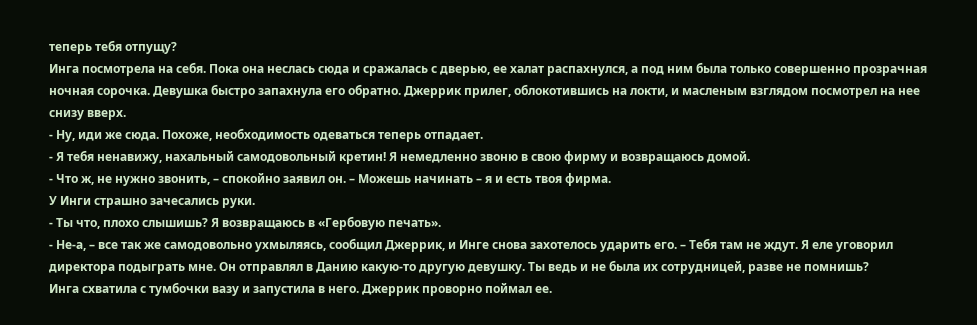теперь тебя отпущу?
Инга посмотрела на себя. Пока она неслась сюда и сражалась с дверью, ее халат распахнулся, а под ним была только совершенно прозрачная ночная сорочка. Девушка быстро запахнула его обратно. Джеррик прилег, облокотившись на локти, и масленым взглядом посмотрел на нее снизу вверх.
- Ну, иди же сюда. Похоже, необходимость одеваться теперь отпадает.
- Я тебя ненавижу, нахальный самодовольный кретин! Я немедленно звоню в свою фирму и возвращаюсь домой.
- Что ж, не нужно звонить, – спокойно заявил он. – Можешь начинать – я и есть твоя фирма.
У Инги страшно зачесались руки.
- Ты что, плохо слышишь? Я возвращаюсь в «Гербовую печать».
- Не-а, – все так же самодовольно ухмыляясь, сообщил Джеррик, и Инге снова захотелось ударить его. – Тебя там не ждут. Я еле уговорил директора подыграть мне. Он отправлял в Данию какую-то другую девушку. Ты ведь и не была их сотрудницей, разве не помнишь?
Инга схватила с тумбочки вазу и запустила в него. Джеррик проворно поймал ее.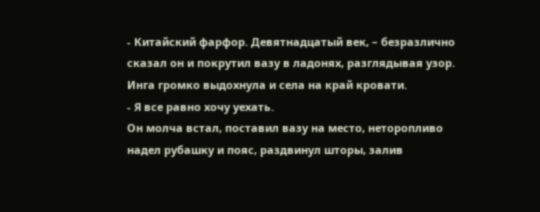- Китайский фарфор. Девятнадцатый век, – безразлично сказал он и покрутил вазу в ладонях, разглядывая узор.
Инга громко выдохнула и села на край кровати.
- Я все равно хочу уехать.
Он молча встал, поставил вазу на место, неторопливо надел рубашку и пояс, раздвинул шторы, залив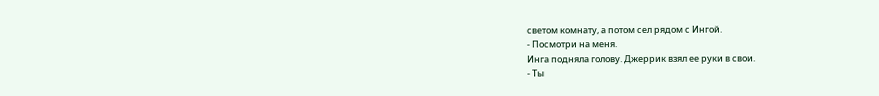светом комнату, а потом сел рядом с Ингой.
- Посмотри на меня.
Инга подняла голову. Джеррик взял ее руки в свои.
- Ты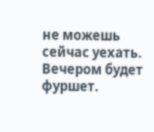не можешь сейчас уехать. Вечером будет фуршет.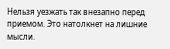Нельзя уезжать так внезапно перед приемом. Это натолкнет на лишние мысли.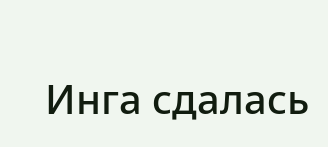Инга сдалась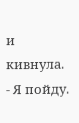и кивнула.
- Я пойду.